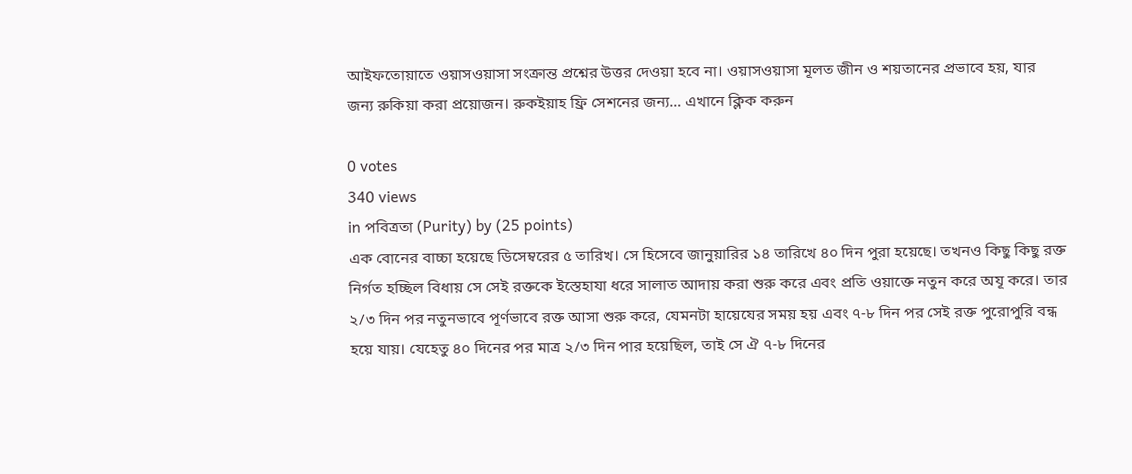আইফতোয়াতে ওয়াসওয়াসা সংক্রান্ত প্রশ্নের উত্তর দেওয়া হবে না। ওয়াসওয়াসা মূলত জীন ও শয়তানের প্রভাবে হয়, যার জন্য রুকিয়া করা প্রয়োজন। রুকইয়াহ ফ্রি সেশনের জন্য… এখানে ক্লিক করুন

0 votes
340 views
in পবিত্রতা (Purity) by (25 points)
এক বোনের বাচ্চা হয়েছে ডিসেম্বরের ৫ তারিখ। সে হিসেবে জানুয়ারির ১৪ তারিখে ৪০ দিন পুরা হয়েছে। তখনও কিছু কিছু রক্ত নির্গত হচ্ছিল বিধায় সে সেই রক্তকে ইস্তেহাযা ধরে সালাত আদায় করা শুরু করে এবং প্রতি ওয়াক্তে নতুন করে অযূ করে। তার ২/৩ দিন পর নতুনভাবে পূর্ণভাবে রক্ত আসা শুরু করে, যেমনটা হায়েযের সময় হয় এবং ৭-৮ দিন পর সেই রক্ত পুরোপুরি বন্ধ হয়ে যায়। যেহেতু ৪০ দিনের পর মাত্র ২/৩ দিন পার হয়েছিল, তাই সে ঐ ৭-৮ দিনের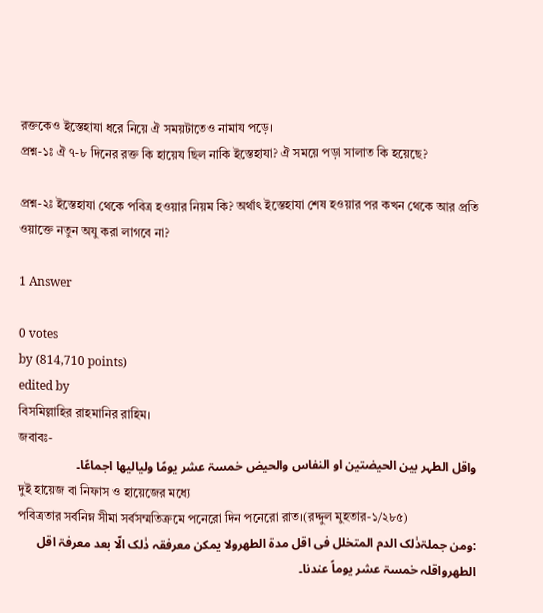রক্তকেও ইস্তেহাযা ধরে নিয়ে ঐ সময়টাতেও নামায পড়ে।
প্রশ্ন-১ঃ ঐ ৭-৮ দিনের রক্ত কি হায়েয ছিল নাকি ইস্তেহাযা? ঐ সময়ে পড়া সালাত কি হয়েছে?

প্রশ্ন-২ঃ ইস্তেহাযা থেকে পবিত্র হওয়ার নিয়ম কি? অর্থাৎ ইস্তেহাযা শেষ হওয়ার পর কখন থেকে আর প্রতি ওয়াক্তে নতুন অযু করা লাগবে না?

1 Answer

0 votes
by (814,710 points)
edited by
বিসমিল্লাহির রাহমানির রাহিম।
জবাবঃ-
واقل الطہر بین الحیضتین او النفاس والحیض خمسۃ عشر یومًا ولیالیھا اجماعًا۔
দুই হায়েজ বা নিফাস ও হায়েজের মধ্যে
পবিত্রতার সর্বনিম্ন সীমা সর্বসম্মতিক্রমে পনেরো দিন পনেরো রাত।(রদ্দুল মুহতার-১/২৮৫)
:ومن جملۃذٰلک الدم المتخلل فی اقل مدۃ الطھرولا یمکن معرفقہ ذٰلک الّا بعد معرفۃ اقل الطھرواقلہ خمسۃ عشر یوماً عندنا۔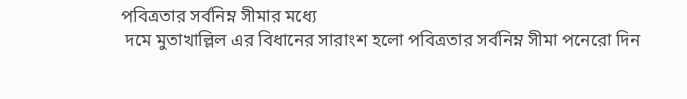পবিত্রতার সর্বনিম্ন সীমার মধ্যে
 দমে মুতাখাল্লিল এর বিধানের সারাংশ হলো পবিত্রতার সর্বনিম্ন সীমা পনেরো দিন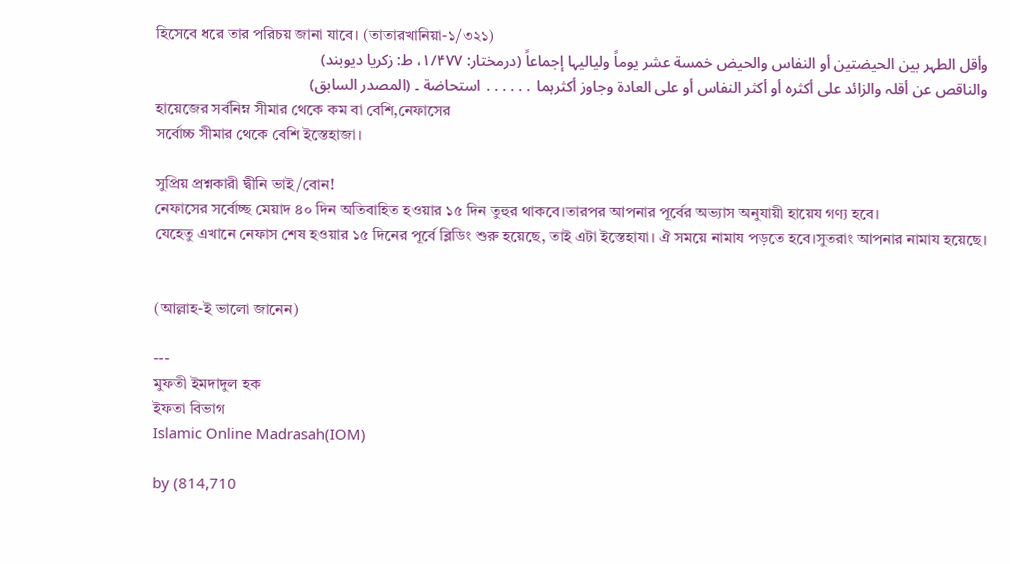হিসেবে ধরে তার পরিচয় জানা যাবে। (তাতারখানিয়া-১/৩২১)
وأقل الطہر بین الحیضتین أو النفاس والحیض خمسة عشر یوماً ولیالیہا إجماعاً (درمختار: ۱/۴۷۷، ط: زکریا دیوبند)
والناقص عن أقلہ والزائد علی أکثرہ أو أکثر النفاس أو علی العادة وجاوز أکثرہما ․․․․․․ استحاضة ۔ (المصدر السابق)
হায়েজের সর্বনিম্ন সীমার থেকে কম বা বেশি,নেফাসের
সর্বোচ্চ সীমার থেকে বেশি ইস্তেহাজা।

সুপ্রিয় প্রশ্নকারী দ্বীনি ভাই/বোন!
নেফাসের সর্বোচ্ছ মেয়াদ ৪০ দিন অতিবাহিত হওয়ার ১৫ দিন তুহুর থাকবে।তারপর আপনার পূর্বের অভ্যাস অনুযায়ী হায়েয গণ্য হবে।
যেহেতু এখানে নেফাস শেষ হওয়ার ১৫ দিনের পূর্বে ব্লিডিং শুরু হয়েছে, তাই এটা ইস্তেহাযা। ঐ সময়ে নামায পড়তে হবে।সুতরাং আপনার নামায হয়েছে।


(আল্লাহ-ই ভালো জানেন)

---
মুফতী ইমদাদুল হক
ইফতা বিভাগ
Islamic Online Madrasah(IOM)

by (814,710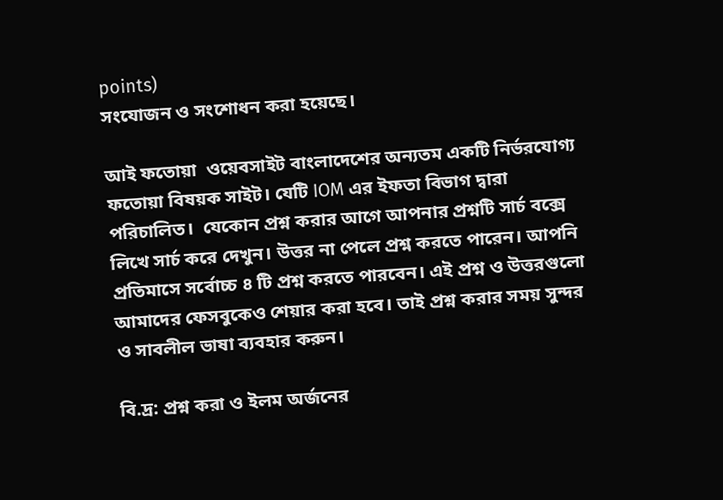points)
সংযোজন ও সংশোধন করা হয়েছে।

আই ফতোয়া  ওয়েবসাইট বাংলাদেশের অন্যতম একটি নির্ভরযোগ্য ফতোয়া বিষয়ক সাইট। যেটি IOM এর ইফতা বিভাগ দ্বারা পরিচালিত।  যেকোন প্রশ্ন করার আগে আপনার প্রশ্নটি সার্চ বক্সে লিখে সার্চ করে দেখুন। উত্তর না পেলে প্রশ্ন করতে পারেন। আপনি প্রতিমাসে সর্বোচ্চ ৪ টি প্রশ্ন করতে পারবেন। এই প্রশ্ন ও উত্তরগুলো আমাদের ফেসবুকেও শেয়ার করা হবে। তাই প্রশ্ন করার সময় সুন্দর ও সাবলীল ভাষা ব্যবহার করুন।

বি.দ্র: প্রশ্ন করা ও ইলম অর্জনের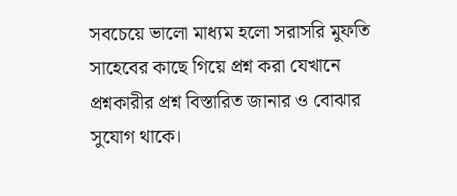সবচেয়ে ভালো মাধ্যম হলো সরাসরি মুফতি সাহেবের কাছে গিয়ে প্রশ্ন করা যেখানে প্রশ্নকারীর প্রশ্ন বিস্তারিত জানার ও বোঝার সুযোগ থাকে।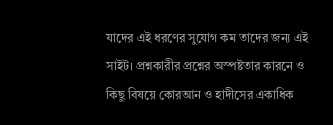যাদের এই ধরণের সুযোগ কম তাদের জন্য এই সাইট। প্রশ্নকারীর প্রশ্নের অস্পষ্টতার কারনে ও কিছু বিষয়ে কোরআন ও হাদীসের একাধিক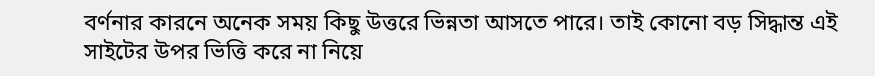বর্ণনার কারনে অনেক সময় কিছু উত্তরে ভিন্নতা আসতে পারে। তাই কোনো বড় সিদ্ধান্ত এই সাইটের উপর ভিত্তি করে না নিয়ে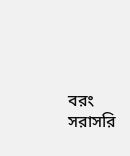বরং সরাসরি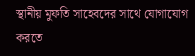স্থানীয় মুফতি সাহেবদের সাথে যোগাযোগ করতে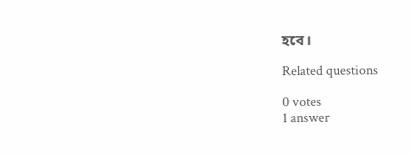হবে।

Related questions

0 votes
1 answer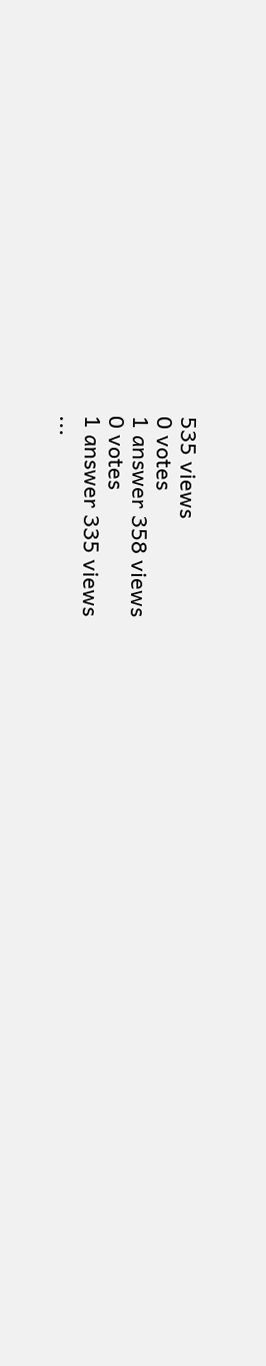535 views
0 votes
1 answer 358 views
0 votes
1 answer 335 views
...